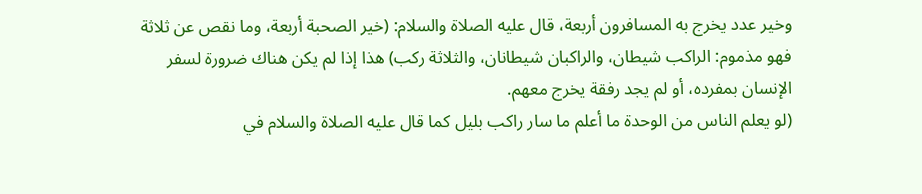وخير عدد يخرج به المسافرون أربعة، قال عليه الصلاة والسلام: (خير الصحبة أربعة، وما نقص عن ثلاثة فهو مذموم: الراكب شيطان، والراكبان شيطانان، والثلاثة ركب) هذا إذا لم يكن هناك ضرورة لسفر الإنسان بمفرده، أو لم يجد رفقة يخرج معهم.
(لو يعلم الناس من الوحدة ما أعلم ما سار راكب بليل كما قال عليه الصلاة والسلام في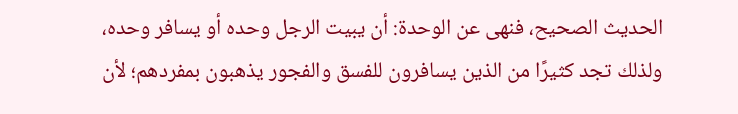الحديث الصحيح، فنهى عن الوحدة: أن يبيت الرجل وحده أو يسافر وحده، ولذلك تجد كثيرًا من الذين يسافرون للفسق والفجور يذهبون بمفردهم؛ لأن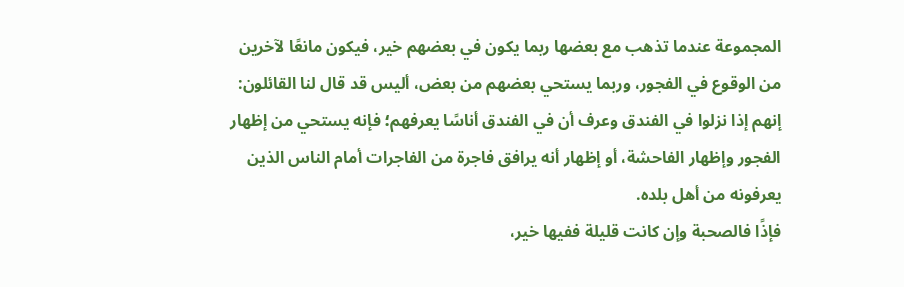المجموعة عندما تذهب مع بعضها ربما يكون في بعضهم خير، فيكون مانعًا لآخرين من الوقوع في الفجور، وربما يستحي بعضهم من بعض، أليس قد قال لنا القائلون: إنهم إذا نزلوا في الفندق وعرف أن في الفندق أناسًا يعرفهم؛ فإنه يستحي من إظهار الفجور وإظهار الفاحشة، أو إظهار أنه يرافق فاجرة من الفاجرات أمام الناس الذين يعرفونه من أهل بلده.
فإذًا فالصحبة وإن كانت قليلة ففيها خير،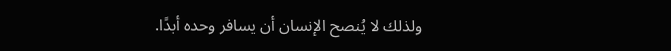ولذلك لا يُنصح الإنسان أن يسافر وحده أبدًا.